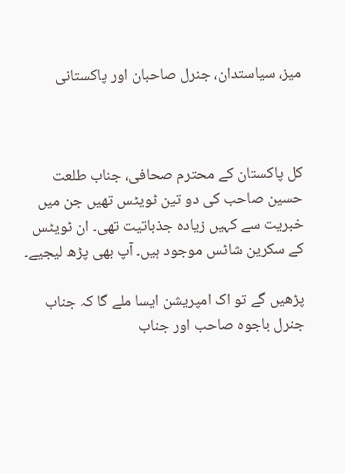میز، سیاستدان، جنرل صاحبان اور پاکستانی



کل پاکستان کے محترم صحافی، جناب طلعت حسین صاحب کی دو تین ٹویٹس تھیں جن میں خبریت سے کہیں زیادہ جذباتیت تھی۔ ان ٹویٹس کے سکرین شاٹس موجود ہیں۔ آپ بھی پڑھ لیجیے۔

پڑھیں گے تو اک امپریشن ایسا ملے گا کہ جناب جنرل باجوہ صاحب اور جناب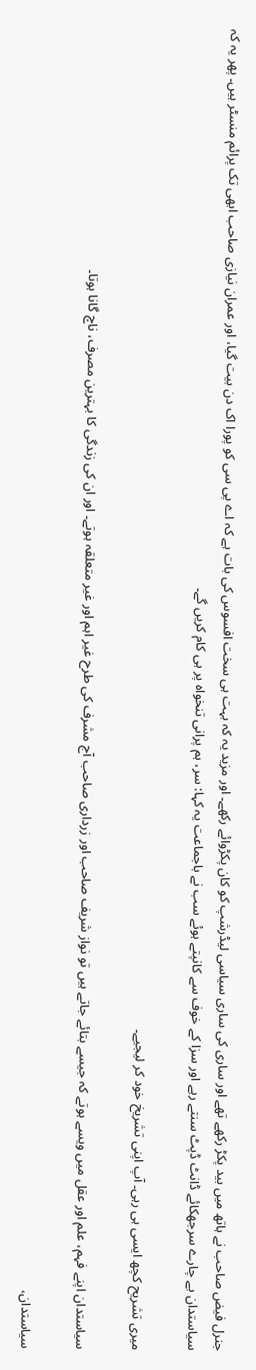جنرل فیض صاحب نے ہاتھ میں بید پکڑ رکھے تھے اور ساری کی ساری سیاسی لیڈرشپ کو کان پکڑوائے رکھے۔ اور مزید یہ کہ بہت ہی سخت افسوس کی بات ہے کہ اے پی سی کو پورا اک دن بیت گیا، اور عمران نیازی صاحب ابھی تک پرائم منسٹر ہیں۔ پھر یہ کہ سیاستدان بے چارے سرجھکائے ڈانٹ ڈپٹ سنتے رہے اور سزا کے خوف سے کانپتے ہوئے سب نے باجماعت یہ کہا: سر، ہم پرانی تنخواہ پر ہی کام کریں گے۔

میری تشریح کچھ ایسی ہی رہی۔ آپ اپنی تشریخ خود کر لیجیے۔

سیاستدان اپنے فہم، علم اور عقل میں ویسے ہوتے کہ جیسے بتائے جاتے ہیں تو نواز شریف صاحب اور زرداری صاحب آج مشرف کی طرح غیر اہم اور غیر متعلقہ ہوتے۔ اور ان کی زندگی کا بہترین مصرف، ناچ گانا ہوتا۔

سیاستدان،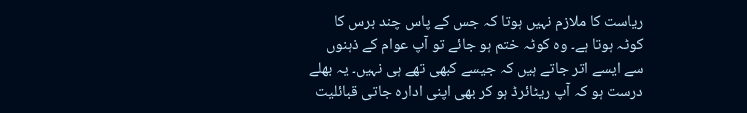ریاست کا ملازم نہیں ہوتا کہ جس کے پاس چند برس کا کوٹہ ہوتا ہے۔ وہ کوٹہ ختم ہو جائے تو آپ عوام کے ذہنوں سے ایسے اتر جاتے ہیں کہ جیسے کبھی تھے ہی نہیں۔ یہ بھلے درست ہو کہ آپ ریٹائرڈ ہو کر بھی اپنی ادارہ جاتی قبائلیت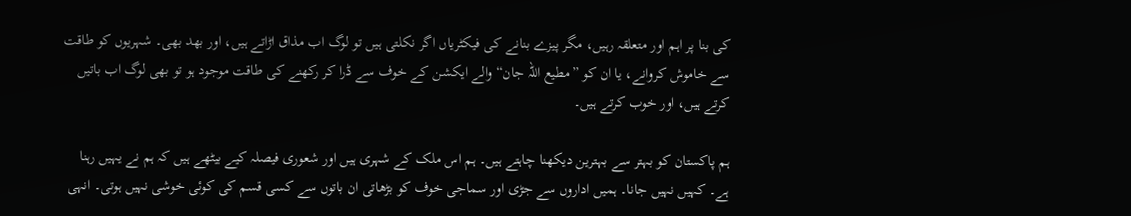کی بنا پر اہم اور متعلقہ رہیں، مگر پیزے بنانے کی فیکٹریاں اگر نکلتی ہیں تو لوگ اب مذاق اڑاتے ہیں، اور بھد بھی۔ شہریوں کو طاقت سے خاموش کروانے، یا ان کو ”مطیع اللہ جان“ والے ایکشن کے خوف سے ڈرا کر رکھنے کی طاقت موجود ہو تو بھی لوگ اب باتیں کرتے ہیں، اور خوب کرتے ہیں۔

ہم پاکستان کو بہتر سے بہترین دیکھنا چاہتے ہیں۔ ہم اس ملک کے شہری ہیں اور شعوری فیصلہ کیے بیٹھے ہیں کہ ہم نے یہیں رہنا ہے۔ کہیں نہیں جانا۔ ہمیں اداروں سے جڑی اور سماجی خوف کو بڑھاتی ان باتوں سے کسی قسم کی کوئی خوشی نہیں ہوتی۔ انہی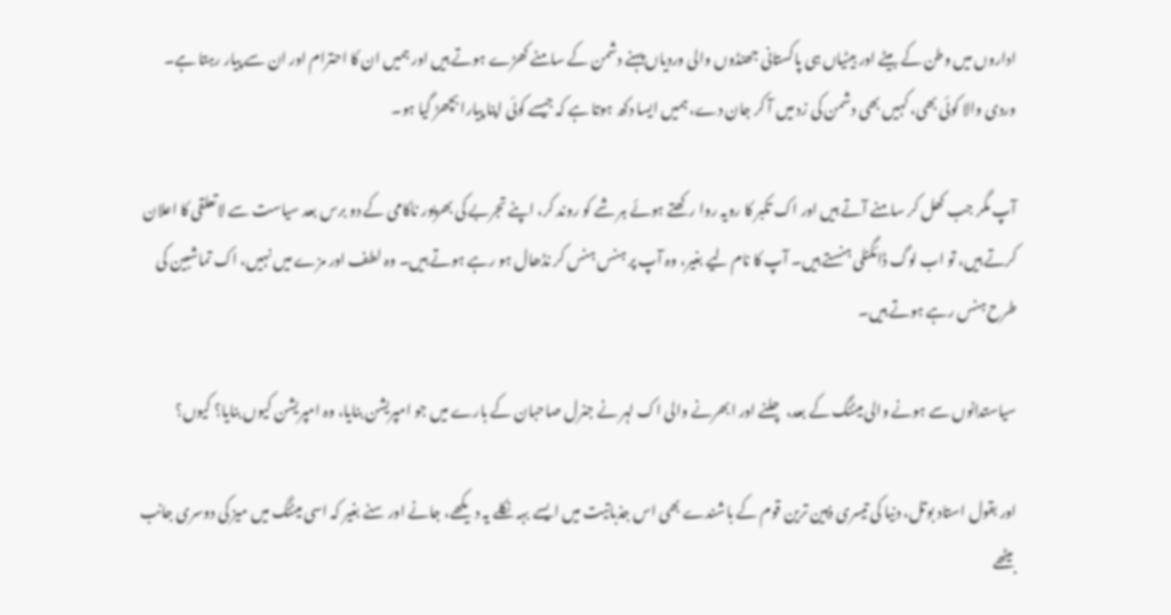اداروں میں وطن کے بیٹے اور بیٹیاں ہی پاکستانی جھنڈوں والی وردیاں پہنے دشمن کے سامنے کھڑے ہوتے ہیں اور ہمیں ان کا احترام اور ان سے پیار رہتا ہے۔ وردی والا کوئی بھی، کہیں بھی دشمن کی زد میں آ کر جان دے، ہمیں ایسا دکھ ہوتا ہے کہ جیسے کوئی اپنا پیارا بچھڑ گیا ہو۔

آپ مگر جب کھل کر سامنے آتے ہیں اور اک تکبر کا رویہ روا رکھتے ہوئے ہر شے کو روند کر، اپنے تجربے کی بھرپور ناکامی کے دو برس بعد سیاست سے لاتعلقی کا اعلان کرتے ہیں، تو اب لوگ ڈائگنلی ہنستے ہیں۔ آپ کا نام لیے بغیر، وہ آپ پر ہنس ہنس کر نڈھال ہو رہے ہوتے ہیں۔ وہ لطف اور مزے میں نہیں، اک تماشبین کی طرح ہنس رہے ہوتے ہیں۔

سیاستدانوں سے ہونے والی میٹنگ کے بعد، چلنے اور ابھرنے والی اک لہر نے جنرل صاحبان کے بارے میں جو امپریشن بنایا، وہ امپریشن کیوں بنایا؟ کیوں؟

اور بقول استاد بوتل، دنیا کی تیسری ذہین ترین قوم کے باشندے بھی اس جذباتیت میں ایسے بہہ نکلے یہ دیکھے، جانے اور سنے بغیر کہ اسی میٹنگ میں میز کی دوسری جانب بیٹھے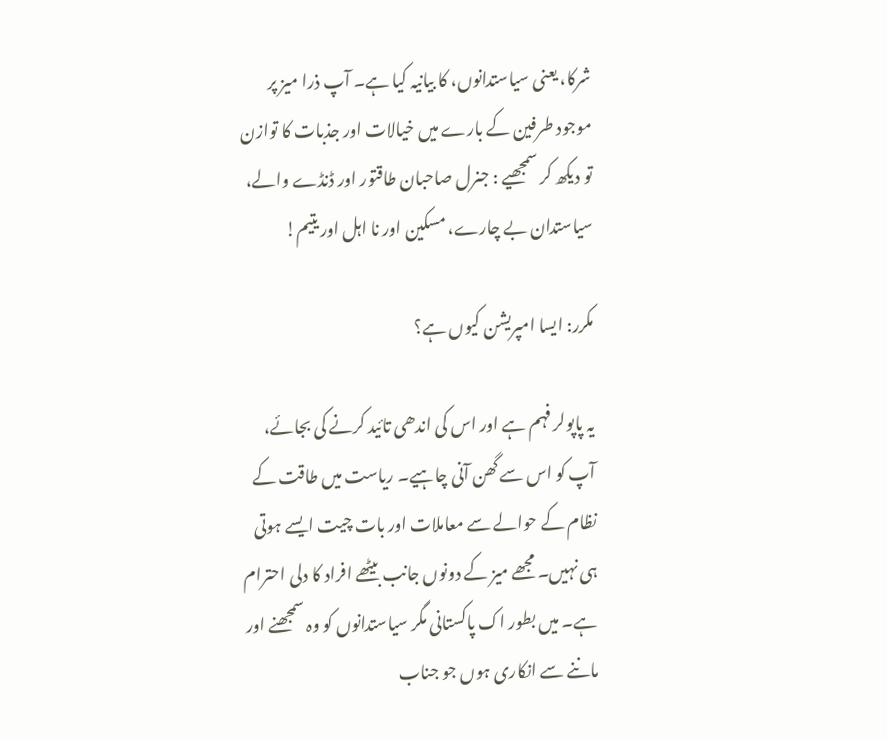شرکا، یعنی سیاستدانوں، کا بیانیہ کیا ہے۔ آپ ذرا میز پر موجود طرفین کے بارے میں خیالات اور جذبات کا توازن تو دیکھ کر سمجھیے : جنرل صاحبان طاقتور اور ڈنڈے والے، سیاستدان بے چارے، مسکین اور نا اہل اور یتیم!

مکرر: ایسا امپریشن کیوں ہے؟

یہ پاپولر فہم ہے اور اس کی اندھی تائید کرنے کی بجائے، آپ کو اس سے گھن آنی چاہیے۔ ریاست میں طاقت کے نظام کے حوالے سے معاملات اور بات چیت ایسے ہوتی ہی نہیں۔ مجھے میز کے دونوں جانب بیٹھے افراد کا دلی احترام ہے۔ میں بطور اک پاکستانی مگر سیاستدانوں کو وہ سمجھنے اور ماننے سے انکاری ہوں جو جناب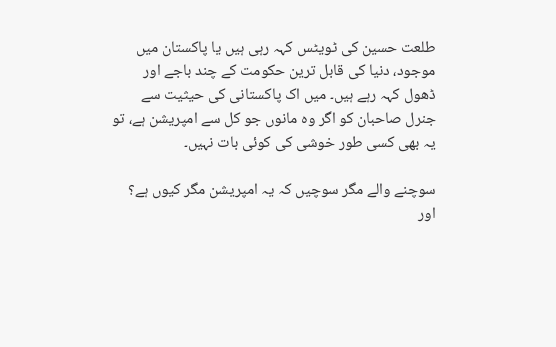طلعت حسین کی ٹویٹس کہہ رہی ہیں یا پاکستان میں موجود، دنیا کی قابل ترین حکومت کے چند باجے اور ڈھول کہہ رہے ہیں۔ میں اک پاکستانی کی حیثیت سے جنرل صاحبان کو اگر وہ مانوں جو کل سے امپریشن ہے، تو یہ بھی کسی طور خوشی کی کوئی بات نہیں۔

سوچنے والے مگر سوچیں کہ یہ امپریشن مگر کیوں ہے؟ اور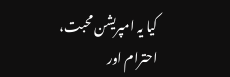کیا یہ امپریشن محبت، احترام اور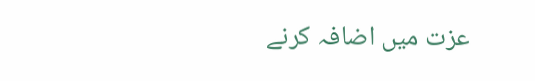عزت میں اضافہ کرنے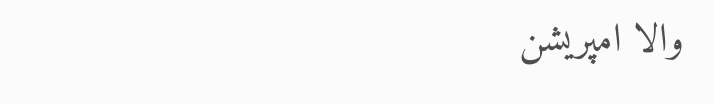والا امپریشن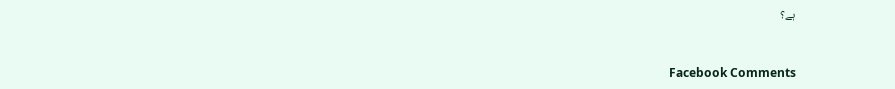ہے؟


Facebook Comments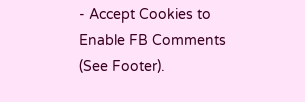- Accept Cookies to Enable FB Comments (See Footer).